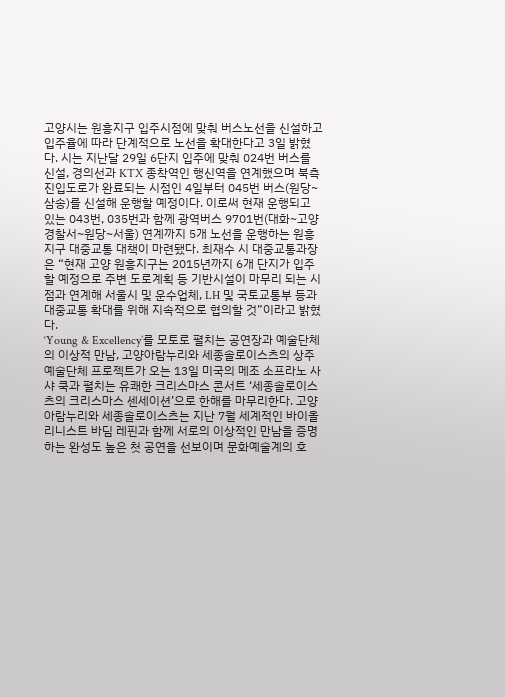고양시는 원흥지구 입주시점에 맞춰 버스노선을 신설하고 입주율에 따라 단계적으로 노선을 확대한다고 3일 밝혔다. 시는 지난달 29일 6단지 입주에 맞춰 024번 버스를 신설, 경의선과 KTX 종착역인 행신역을 연계했으며 북측 진입도로가 완료되는 시점인 4일부터 045번 버스(원당~삼송)를 신설해 운행할 예정이다. 이로써 현재 운행되고 있는 043번, 035번과 함께 광역버스 9701번(대화~고양경찰서~원당~서울) 연계까지 5개 노선을 운행하는 원흥지구 대중교통 대책이 마련됐다. 최재수 시 대중교통과장은 “현재 고양 원흥지구는 2015년까지 6개 단지가 입주할 예정으로 주변 도로계획 등 기반시설이 마무리 되는 시점과 연계해 서울시 및 운수업체, LH 및 국토교통부 등과 대중교통 확대를 위해 지속적으로 협의할 것”이라고 밝혔다.
‘Young & Excellency’를 모토로 펼치는 공연장과 예술단체의 이상적 만남, 고양아람누리와 세종솔로이스츠의 상주예술단체 프로젝트가 오는 13일 미국의 메조 소프라노 사샤 쿡과 펼치는 유쾌한 크리스마스 콘서트 ‘세종솔로이스츠의 크리스마스 센세이션’으로 한해를 마무리한다. 고양아람누리와 세종솔로이스츠는 지난 7월 세계적인 바이올리니스트 바딤 레핀과 함께 서로의 이상적인 만남을 증명하는 완성도 높은 첫 공연을 선보이며 문화예술계의 호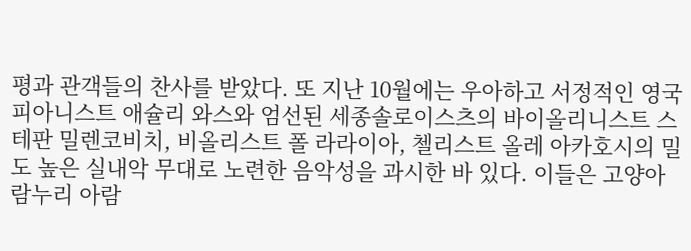평과 관객들의 찬사를 받았다. 또 지난 10월에는 우아하고 서정적인 영국 피아니스트 애슐리 와스와 엄선된 세종솔로이스츠의 바이올리니스트 스테판 밀렌코비치, 비올리스트 폴 라라이아, 첼리스트 올레 아카호시의 밀도 높은 실내악 무대로 노련한 음악성을 과시한 바 있다. 이들은 고양아람누리 아람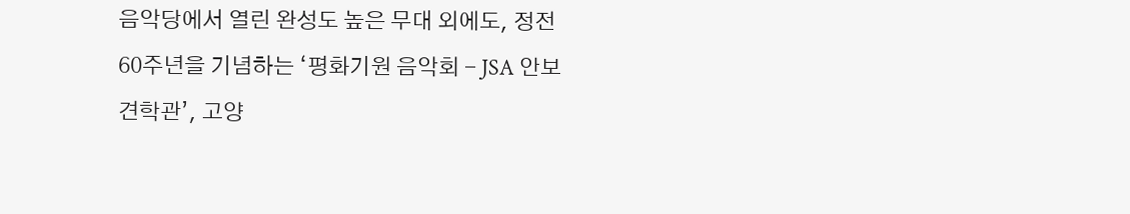음악당에서 열린 완성도 높은 무대 외에도, 정전 60주년을 기념하는 ‘평화기원 음악회 - JSA 안보견학관’, 고양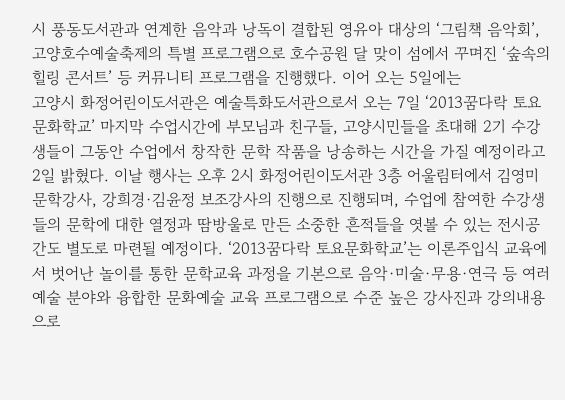시 풍동도서관과 연계한 음악과 낭독이 결합된 영유아 대상의 ‘그림책 음악회’, 고양호수예술축제의 특별 프로그램으로 호수공원 달 맞이 섬에서 꾸며진 ‘숲속의 힐링 콘서트’ 등 커뮤니티 프로그램을 진행했다. 이어 오는 5일에는
고양시 화정어린이도서관은 예술특화도서관으로서 오는 7일 ‘2013꿈다락 토요문화학교’ 마지막 수업시간에 부모님과 친구들, 고양시민들을 초대해 2기 수강생들이 그동안 수업에서 창작한 문학 작품을 낭송하는 시간을 가질 예정이라고 2일 밝혔다. 이날 행사는 오후 2시 화정어린이도서관 3층 어울림터에서 김영미 문학강사, 강희경·김윤정 보조강사의 진행으로 진행되며, 수업에 참여한 수강생들의 문학에 대한 열정과 땀방울로 만든 소중한 흔적들을 엿볼 수 있는 전시공간도 별도로 마련될 예정이다. ‘2013꿈다락 토요문화학교’는 이론주입식 교육에서 벗어난 놀이를 통한 문학교육 과정을 기본으로 음악·미술·무용·연극 등 여러 예술 분야와 융합한 문화예술 교육 프로그램으로 수준 높은 강사진과 강의내용으로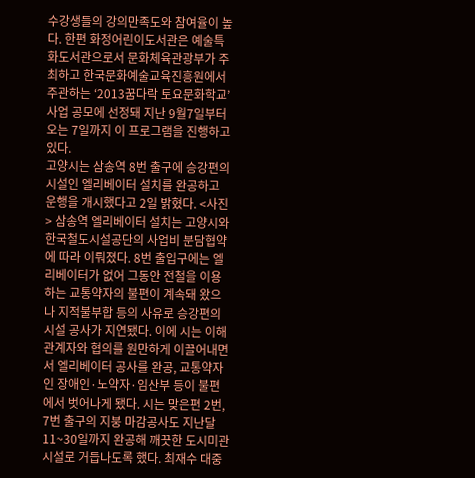수강생들의 강의만족도와 참여율이 높다. 한편 화정어린이도서관은 예술특화도서관으로서 문화체육관광부가 주최하고 한국문화예술교육진흥원에서 주관하는 ‘2013꿈다락 토요문화학교’ 사업 공모에 선정돼 지난 9월7일부터 오는 7일까지 이 프로그램을 진행하고 있다.
고양시는 삼송역 8번 출구에 승강편의시설인 엘리베이터 설치를 완공하고 운행을 개시했다고 2일 밝혔다. <사진> 삼송역 엘리베이터 설치는 고양시와 한국철도시설공단의 사업비 분담협약에 따라 이뤄졌다. 8번 출입구에는 엘리베이터가 없어 그동안 전철을 이용하는 교통약자의 불편이 계속돼 왔으나 지적불부합 등의 사유로 승강편의시설 공사가 지연됐다. 이에 시는 이해관계자와 협의를 원만하게 이끌어내면서 엘리베이터 공사를 완공, 교통약자인 장애인·노약자·임산부 등이 불편에서 벗어나게 됐다. 시는 맞은편 2번, 7번 출구의 지붕 마감공사도 지난달 11~30일까지 완공해 깨끗한 도시미관 시설로 거듭나도록 했다. 최재수 대중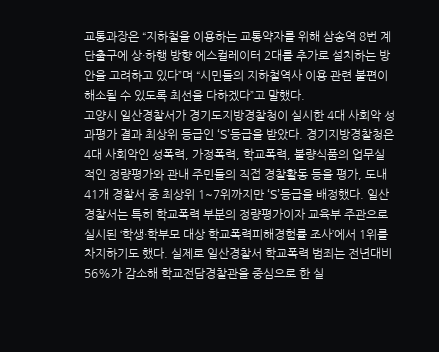교통과장은 “지하철을 이용하는 교통약자를 위해 삼송역 8번 계단출구에 상·하행 방향 에스컬레이터 2대를 추가로 설치하는 방안을 고려하고 있다”며 “시민들의 지하철역사 이용 관련 불편이 해소될 수 있도록 최선을 다하겠다”고 말했다.
고양시 일산경찰서가 경기도지방경찰청이 실시한 4대 사회악 성과평가 결과 최상위 등급인 ‘S’등급을 받았다. 경기지방경찰청은 4대 사회악인 성폭력, 가정폭력, 학교폭력, 불량식품의 업무실적인 정량평가와 관내 주민들의 직접 경찰활동 등을 평가, 도내 41개 경찰서 중 최상위 1~7위까지만 ‘S’등급을 배정했다. 일산경찰서는 특히 학교폭력 부분의 정량평가이자 교육부 주관으로 실시된 ‘학생·학부모 대상 학교폭력피해경험률 조사’에서 1위를 차지하기도 했다. 실제로 일산경찰서 학교폭력 범죄는 전년대비 56%가 감소해 학교전담경찰관을 중심으로 한 실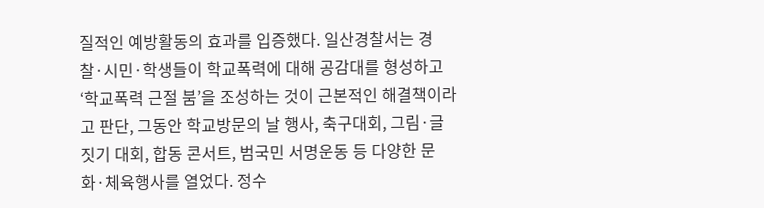질적인 예방활동의 효과를 입증했다. 일산경찰서는 경찰·시민·학생들이 학교폭력에 대해 공감대를 형성하고 ‘학교폭력 근절 붐’을 조성하는 것이 근본적인 해결책이라고 판단, 그동안 학교방문의 날 행사, 축구대회, 그림·글짓기 대회, 합동 콘서트, 범국민 서명운동 등 다양한 문화·체육행사를 열었다. 정수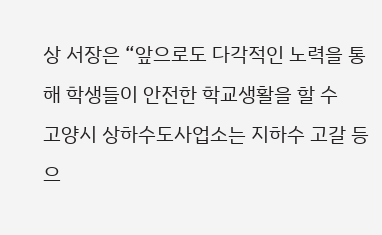상 서장은 “앞으로도 다각적인 노력을 통해 학생들이 안전한 학교생활을 할 수
고양시 상하수도사업소는 지하수 고갈 등으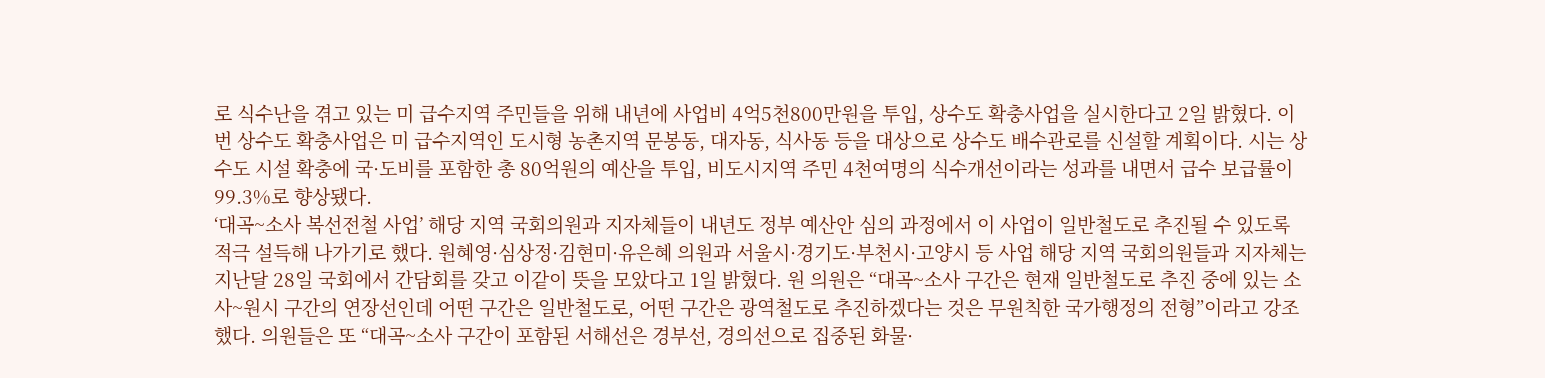로 식수난을 겪고 있는 미 급수지역 주민들을 위해 내년에 사업비 4억5천800만원을 투입, 상수도 확충사업을 실시한다고 2일 밝혔다. 이번 상수도 확충사업은 미 급수지역인 도시형 농촌지역 문봉동, 대자동, 식사동 등을 대상으로 상수도 배수관로를 신설할 계획이다. 시는 상수도 시설 확충에 국·도비를 포함한 총 80억원의 예산을 투입, 비도시지역 주민 4천여명의 식수개선이라는 성과를 내면서 급수 보급률이 99.3%로 향상됐다.
‘대곡~소사 복선전철 사업’ 해당 지역 국회의원과 지자체들이 내년도 정부 예산안 심의 과정에서 이 사업이 일반철도로 추진될 수 있도록 적극 설득해 나가기로 했다. 원혜영·심상정·김현미·유은혜 의원과 서울시·경기도·부천시·고양시 등 사업 해당 지역 국회의원들과 지자체는 지난달 28일 국회에서 간담회를 갖고 이같이 뜻을 모았다고 1일 밝혔다. 원 의원은 “대곡~소사 구간은 현재 일반철도로 추진 중에 있는 소사~원시 구간의 연장선인데 어떤 구간은 일반철도로, 어떤 구간은 광역철도로 추진하겠다는 것은 무원칙한 국가행정의 전형”이라고 강조했다. 의원들은 또 “대곡~소사 구간이 포함된 서해선은 경부선, 경의선으로 집중된 화물·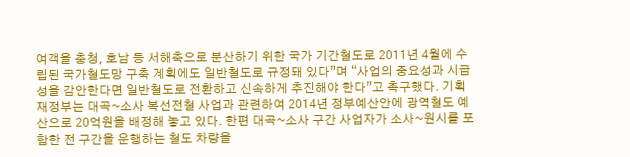여객을 충청, 호남 등 서해축으로 분산하기 위한 국가 기간철도로 2011년 4월에 수립된 국가철도망 구축 계획에도 일반철도로 규정돼 있다”며 “사업의 중요성과 시급성을 감안한다면 일반철도로 전환하고 신속하게 추진해야 한다”고 촉구했다. 기획재정부는 대곡~소사 복선전철 사업과 관련하여 2014년 정부예산안에 광역철도 예산으로 20억원을 배정해 놓고 있다. 한편 대곡~소사 구간 사업자가 소사~원시를 포함한 전 구간을 운행하는 철도 차량을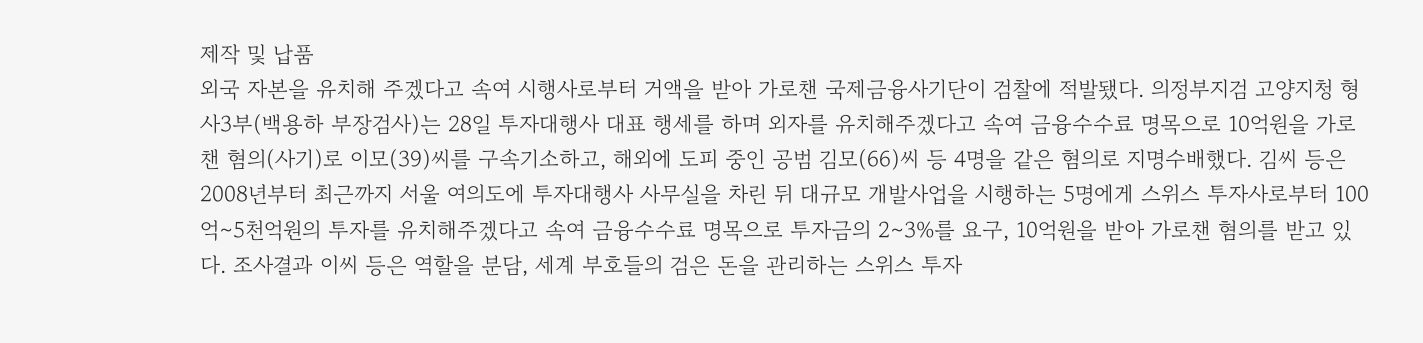제작 및 납품
외국 자본을 유치해 주겠다고 속여 시행사로부터 거액을 받아 가로챈 국제금융사기단이 검찰에 적발됐다. 의정부지검 고양지청 형사3부(백용하 부장검사)는 28일 투자대행사 대표 행세를 하며 외자를 유치해주겠다고 속여 금융수수료 명목으로 10억원을 가로챈 혐의(사기)로 이모(39)씨를 구속기소하고, 해외에 도피 중인 공범 김모(66)씨 등 4명을 같은 혐의로 지명수배했다. 김씨 등은 2008년부터 최근까지 서울 여의도에 투자대행사 사무실을 차린 뒤 대규모 개발사업을 시행하는 5명에게 스위스 투자사로부터 100억∼5천억원의 투자를 유치해주겠다고 속여 금융수수료 명목으로 투자금의 2∼3%를 요구, 10억원을 받아 가로챈 혐의를 받고 있다. 조사결과 이씨 등은 역할을 분담, 세계 부호들의 검은 돈을 관리하는 스위스 투자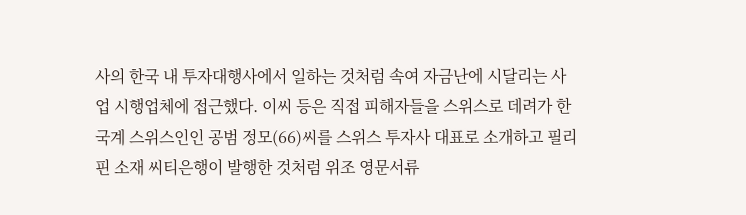사의 한국 내 투자대행사에서 일하는 것처럼 속여 자금난에 시달리는 사업 시행업체에 접근했다. 이씨 등은 직접 피해자들을 스위스로 데려가 한국계 스위스인인 공범 정모(66)씨를 스위스 투자사 대표로 소개하고 필리핀 소재 씨티은행이 발행한 것처럼 위조 영문서류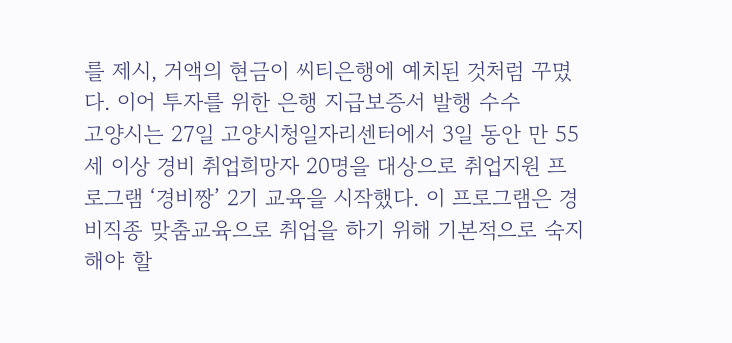를 제시, 거액의 현금이 씨티은행에 예치된 것처럼 꾸몄다. 이어 투자를 위한 은행 지급보증서 발행 수수
고양시는 27일 고양시청일자리센터에서 3일 동안 만 55세 이상 경비 취업희망자 20명을 대상으로 취업지원 프로그램 ‘경비짱’ 2기 교육을 시작했다. 이 프로그램은 경비직종 맞춤교육으로 취업을 하기 위해 기본적으로 숙지해야 할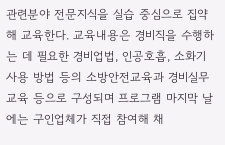관련분야 전문지식을 실습 중심으로 집약해 교육한다. 교육내용은 경비직을 수행하는 데 필요한 경비업법, 인공호흡, 소화기 사용 방법 등의 소방안전교육과 경비실무교육 등으로 구성되며 프로그램 마지막 날에는 구인업체가 직접 참여해 채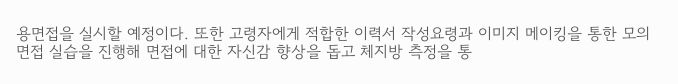용면접을 실시할 예정이다. 또한 고령자에게 적합한 이력서 작성요령과 이미지 메이킹을 통한 모의면접 실습을 진행해 면접에 대한 자신감 향상을 돕고 체지방 측정을 통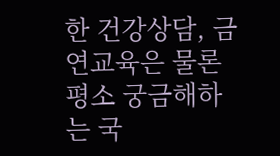한 건강상담, 금연교육은 물론 평소 궁금해하는 국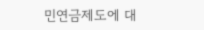민연금제도에 대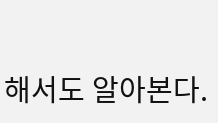해서도 알아본다.